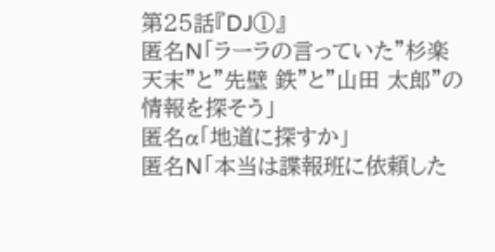第25話『DJ①』
匿名N「ラーラの言っていた”杉楽 天末"と"先壁 鉄"と"山田 太郎"の情報を探そう」
匿名α「地道に探すか」
匿名N「本当は諜報班に依頼した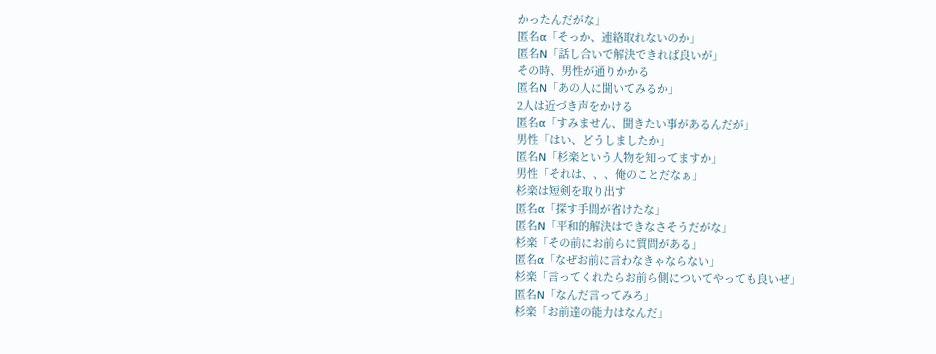かったんだがな」
匿名α「そっか、連絡取れないのか」
匿名N「話し合いで解決できれば良いが」
その時、男性が通りかかる
匿名N「あの人に聞いてみるか」
2人は近づき声をかける
匿名α「すみません、聞きたい事があるんだが」
男性「はい、どうしましたか」
匿名N「杉楽という人物を知ってますか」
男性「それは、、、俺のことだなぁ」
杉楽は短剣を取り出す
匿名α「探す手間が省けたな」
匿名N「平和的解決はできなさそうだがな」
杉楽「その前にお前らに質問がある」
匿名α「なぜお前に言わなきゃならない」
杉楽「言ってくれたらお前ら側についてやっても良いぜ」
匿名N「なんだ言ってみろ」
杉楽「お前達の能力はなんだ」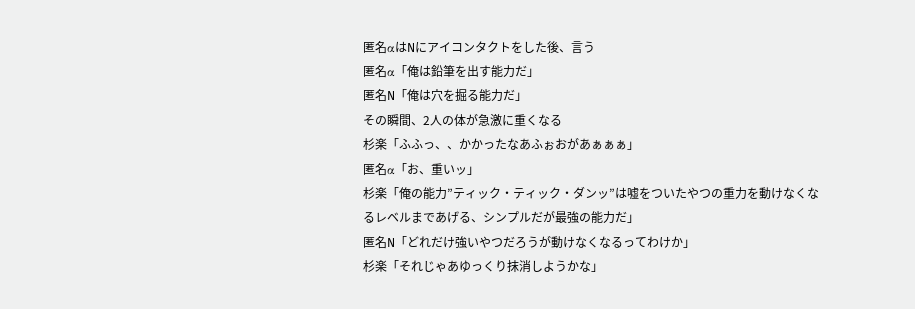匿名αはNにアイコンタクトをした後、言う
匿名α「俺は鉛筆を出す能力だ」
匿名N「俺は穴を掘る能力だ」
その瞬間、2人の体が急激に重くなる
杉楽「ふふっ、、かかったなあふぉおがあぁぁぁ」
匿名α「お、重いッ」
杉楽「俺の能力”ティック・ティック・ダンッ”は嘘をついたやつの重力を動けなくなるレベルまであげる、シンプルだが最強の能力だ」
匿名N「どれだけ強いやつだろうが動けなくなるってわけか」
杉楽「それじゃあゆっくり抹消しようかな」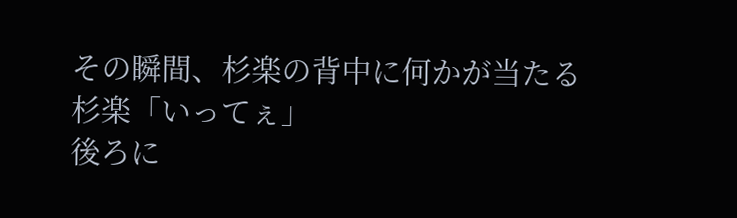その瞬間、杉楽の背中に何かが当たる
杉楽「いってぇ」
後ろに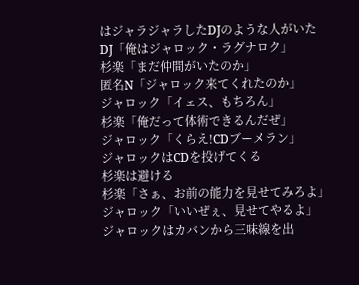はジャラジャラしたDJのような人がいた
DJ「俺はジャロック・ラグナロク」
杉楽「まだ仲間がいたのか」
匿名N「ジャロック来てくれたのか」
ジャロック「イェス、もちろん」
杉楽「俺だって体術できるんだぜ」
ジャロック「くらえ!CDブーメラン」
ジャロックはCDを投げてくる
杉楽は避ける
杉楽「さぁ、お前の能力を見せてみろよ」
ジャロック「いいぜぇ、見せてやるよ」
ジャロックはカバンから三味線を出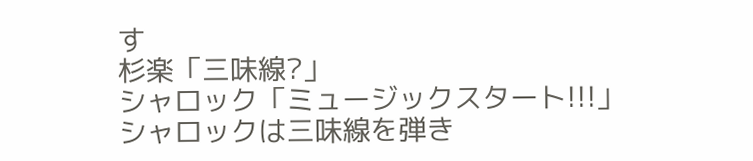す
杉楽「三味線?」
シャロック「ミュージックスタート!!!」
シャロックは三味線を弾き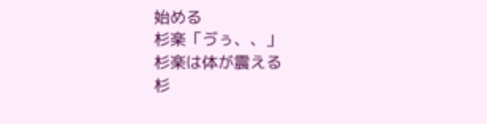始める
杉楽「ゔぅ、、」
杉楽は体が震える
杉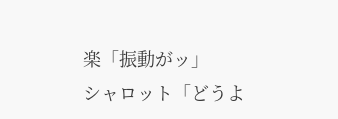楽「振動がッ」
シャロット「どうよ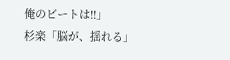俺のビートは!!」
杉楽「脳が、揺れる」